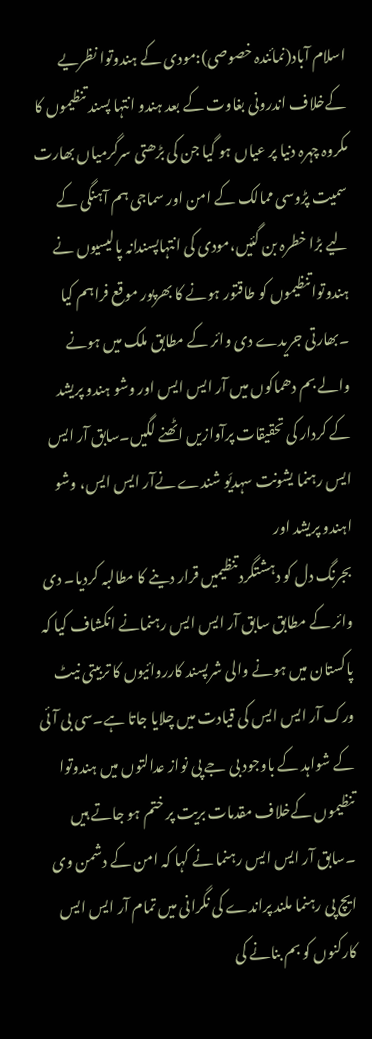اسلام آباد(نمائندہ خصوصی):مودی کے ہندوتوا نظریے کےخلاف اندرونی بغاوت کے بعد ہندو انتہا پسند تنظیموں کا مکروہ چہرہ دنیا پر عیاں ہو گیا جن کی بڑھتی سرگرمیاں بھارت سمیت پڑوسی ممالک کے امن اور سماجی ہم آہنگی کے لیے بڑا خطرہ بن گئیں،مودی کی انتہاپسندانہ پالیسیوں نے ہندوتواتنظیموں کو طاقتور ہونے کا بھرپور موقع فراہم کیا ۔بھارتی جریدے دی وائر کے مطابق ملک میں ہونے والے بم دھماکوں میں آر ایس ایس اور وشو ہندو پریشد کے کردار کی تحقیقات پرآوازیں اٹھنے لگیں۔سابق آر ایس ایس رہنما یشونت سہدیَو شندے نےآر ایس ایس، وشو اہندو پریشد اور
بجرنگ دل کو دہشتگرد تنظیمیں قرار دینے کا مطالبہ کردیا۔ دی وائر کے مطابق سابق آر ایس ایس رہنمانے انکشاف کیا کہ پاکستان میں ہونے والی شرپسند کارروائیوں کا تربیتی نیٹ ورک آر ایس ایس کی قیادت میں چلایا جاتا ہے۔سی بی آئی کے شواہد کے باوجود بی جے پی نواز عدالتوں میں ہندوتوا تنظیموں کےخلاف مقدمات بریت پر ختم ہو جاتے ہیں ۔سابق آر ایس ایس رہنما نے کہا کہ امن کے دشمن وی ایچ پی رہنما ملند پراندے کی نگرانی میں تمام آر ایس ایس کارکنوں کو بم بنانے کی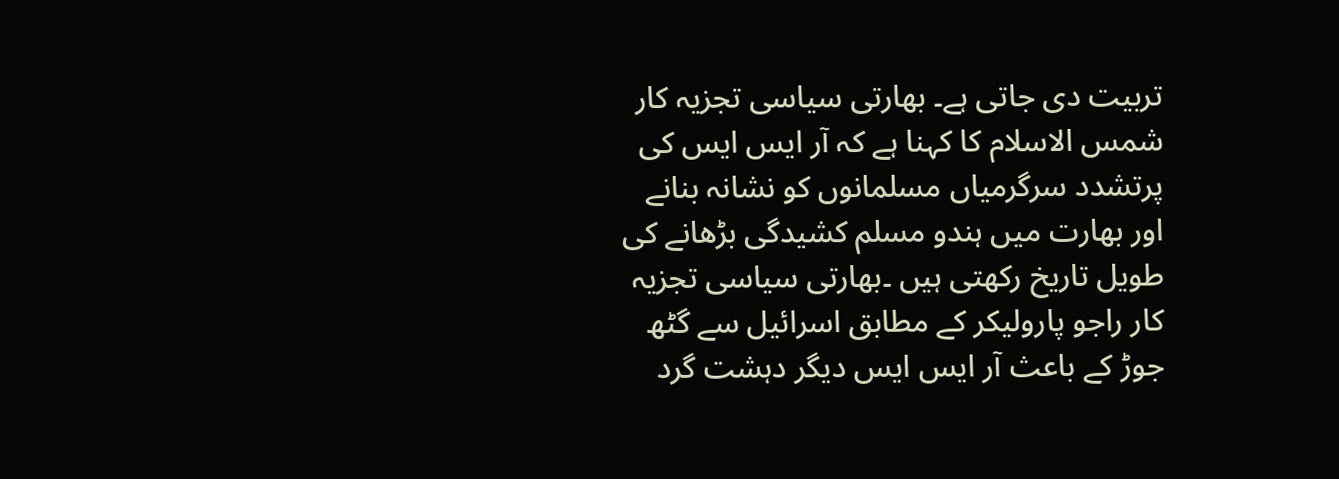تربیت دی جاتی ہے۔ بھارتی سیاسی تجزیہ کار شمس الاسلام کا کہنا ہے کہ آر ایس ایس کی پرتشدد سرگرمیاں مسلمانوں کو نشانہ بنانے اور بھارت میں ہندو مسلم کشیدگی بڑھانے کی طویل تاریخ رکھتی ہیں ۔بھارتی سیاسی تجزیہ کار راجو پارولیکر کے مطابق اسرائیل سے گٹھ جوڑ کے باعث آر ایس ایس دیگر دہشت گرد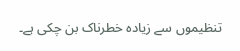تنظیموں سے زیادہ خطرناک بن چکی ہے۔